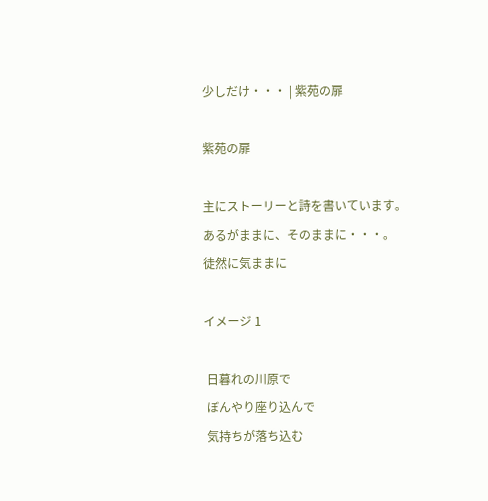少しだけ・・・ | 紫苑の扉

紫苑の扉

主にストーリーと詩を書いています。
あるがままに、そのままに・・・。
徒然に気ままに

イメージ 1

 日暮れの川原で
 ぼんやり座り込んで
 気持ちが落ち込む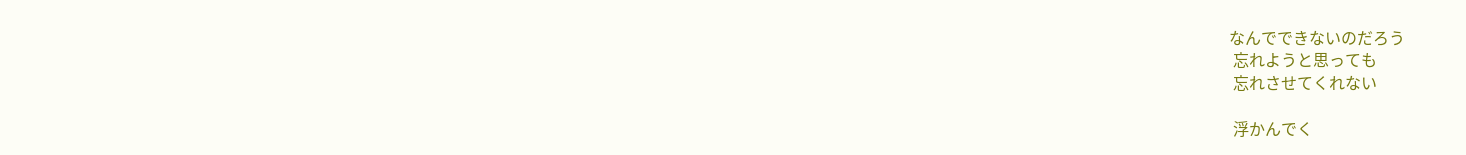なんでできないのだろう
 忘れようと思っても
 忘れさせてくれない

 浮かんでく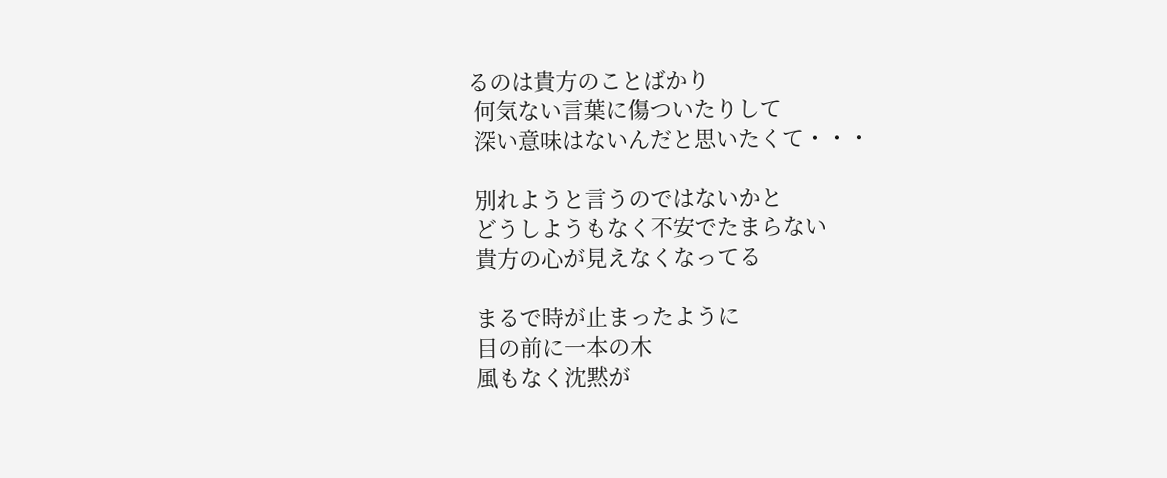るのは貴方のことばかり
 何気ない言葉に傷ついたりして
 深い意味はないんだと思いたくて・・・

 別れようと言うのではないかと
 どうしようもなく不安でたまらない
 貴方の心が見えなくなってる

 まるで時が止まったように
 目の前に一本の木
 風もなく沈黙が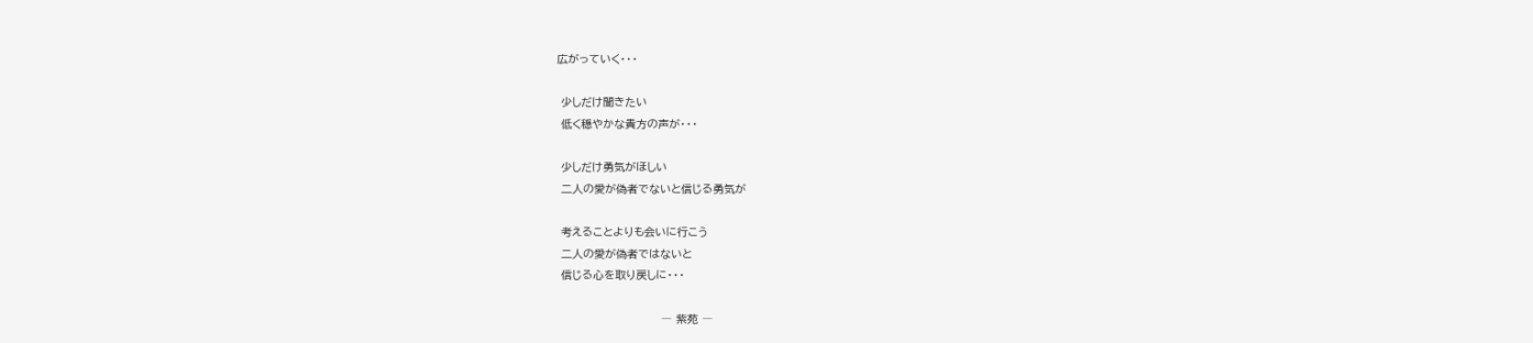広がっていく・・・

 少しだけ聞きたい
 低く穏やかな貴方の声が・・・

 少しだけ勇気がほしい
 二人の愛が偽者でないと信じる勇気が

 考えることよりも会いに行こう
 二人の愛が偽者ではないと
 信じる心を取り戻しに・・・

                          ― 紫苑 ―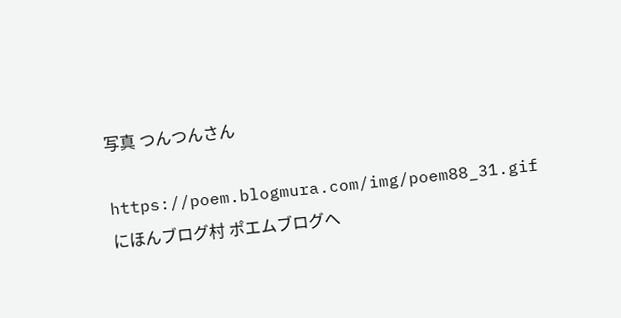写真 つんつんさん

https://poem.blogmura.com/img/poem88_31.gif
にほんブログ村 ポエムブログへ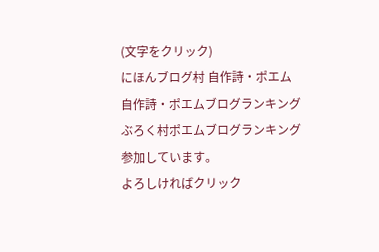(文字をクリック)
にほんブログ村 自作詩・ポエム
自作詩・ポエムブログランキング
ぶろく村ポエムブログランキング参加しています。
よろしければクリック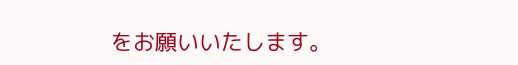をお願いいたします。